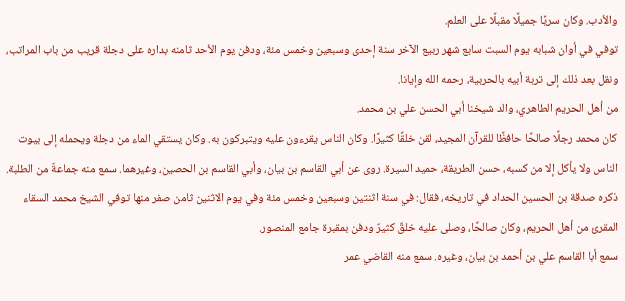والأدب. وكان سريًا جميلًا مقبلًا على العلم.
توفي في أوان شبابه يوم السبت سابع شهر ربيع الآخر سنة إحدى وسبعين وخمس مئة، ودفن يوم الأحد ثامنه بداره على دجلة قريب من باب المراتب، ونقل بعد ذلك إلى تربة أبيه بالحربية، رحمه الله وإيانا.
من أهل الحريم الطاهري، والد شيخنا أبي الحسن علي بن محمد.
كان محمد رجلًا صالحًا حافظًا للقرآن المجيد، لقن خلقًا كثيرًا. وكان الناس يقرءون عليه ويتبركون به. وكان يستقي الماء من دجلة ويحمله إلى بيوت الناس ولا يأكل إلا من كسبه، حسن الطريقة، حميد السيرة. روى عن أبي القاسم بن بيان، وأبي القاسم بن الحصين، وغيرهما. سمع منه جماعةٌ من الطلبة.
ذكره صدقة بن الحسين الحداد في تاريخه، فقال: في سنة اثنتين وسبعين وخمس مئة وفي يوم الاثنين ثامن صفر منها توفي الشيخ محمد السقاء المقرئ من أهل الحريم، وكان صالحًا، وصلى عليه خلقٌ كثيرٌ ودفن بمقبرة جامع المنصور.
سمع أبا القاسم علي بن أحمد بن بيان، وغيره. سمع منه القاضي عمر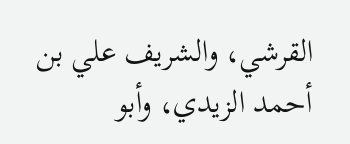القرشي، والشريف علي بن أحمد الزيدي، وأبو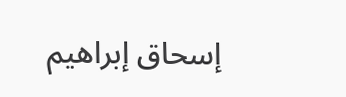إسحاق إبراهيم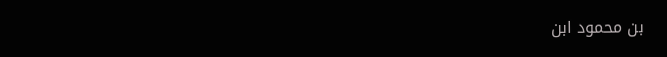بن محمود ابن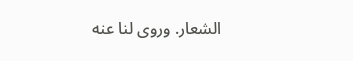الشعار. وروى لنا عنه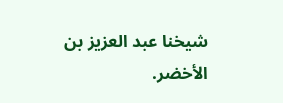شيخنا عبد العزيز بن الأخضر.